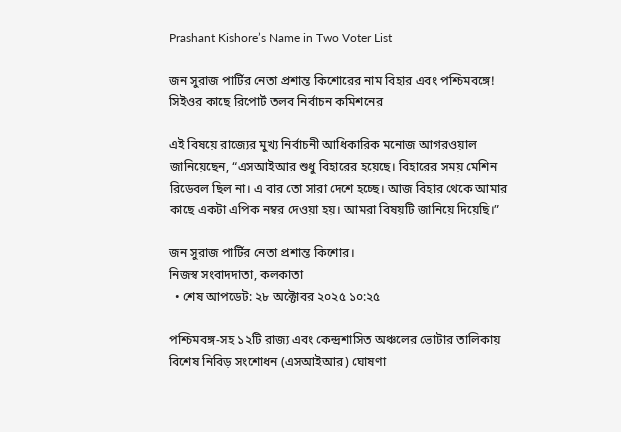Prashant Kishore’s Name in Two Voter List

জন সুরাজ পার্টির নেতা প্রশান্ত কিশোরের নাম বিহার এবং পশ্চিমবঙ্গে! সিইওর কাছে রিপোর্ট তলব নির্বাচন কমিশনের

এই বিষয়ে রাজ্যের মুখ্য নির্বাচনী আধিকারিক মনোজ আগরওয়াল জানিয়েছেন, “এসআইআর শুধু বিহারের হয়েছে। বিহারের সময় মেশিন রিডেবল ছিল না। এ বার তো সারা দেশে হচ্ছে। আজ বিহার থেকে আমার কাছে একটা এপিক নম্বর দেওয়া হয়। আমরা বিষয়টি জানিয়ে দিয়েছি।”

জন সুরাজ পার্টির নেতা প্রশান্ত কিশোর।
নিজস্ব সংবাদদাতা, কলকাতা
  • শেষ আপডেট: ২৮ অক্টোবর ২০২৫ ১০:২৫

পশ্চিমবঙ্গ-সহ ১২টি রাজ্য এবং কেন্দ্রশাসিত অঞ্চলের ভোটার তালিকায় বিশেষ নিবিড় সংশোধন (এসআইআর) ঘোষণা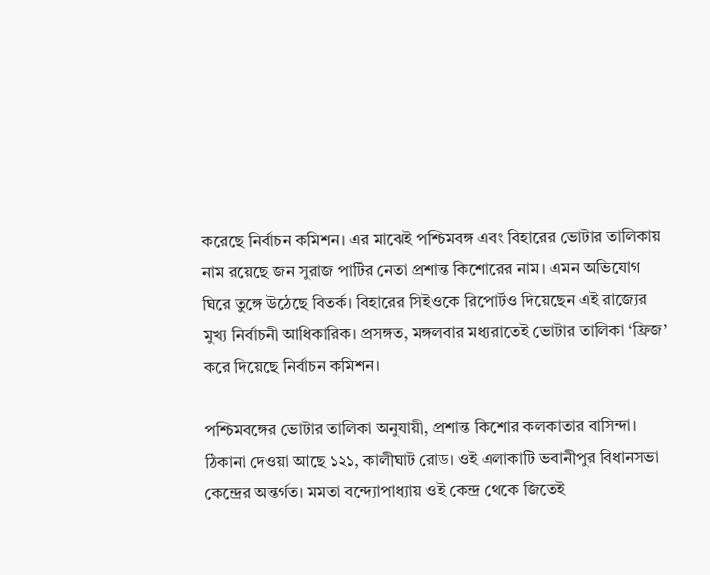করেছে নির্বাচন কমিশন। এর মাঝেই পশ্চিমবঙ্গ এবং বিহারের ভোটার তালিকায় নাম রয়েছে জন সুরাজ পার্টির নেতা প্রশান্ত কিশোরের নাম। এমন অভিযোগ ঘিরে তুঙ্গে উঠেছে বিতর্ক। বিহারের সিইওকে রিপোর্টও দিয়েছেন এই রাজ্যের মুখ‍্য নির্বাচনী আধিকারিক। প্রসঙ্গত, মঙ্গলবার মধ্যরাতেই ভোটার তালিকা ‘ফ্রিজ’ করে দিয়েছে নির্বাচন কমিশন।

পশ্চিমবঙ্গের ভোটার তালিকা অনুযায়ী, প্রশান্ত কিশোর কলকাতার বাসিন্দা। ঠিকানা দেওয়া আছে ১২১, কালীঘাট রোড। ওই এলাকাটি ভবানীপুর বিধানসভা কেন্দ্রের অন্তর্গত। মমতা বন্দ্যোপাধ্যায় ওই কেন্দ্র থেকে জিতেই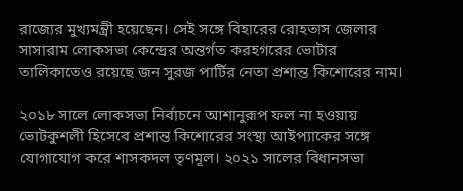রাজ‍্যের মুখ্যমন্ত্রী হয়েছেন। সেই সঙ্গে বিহারের রোহতাস জেলার সাসারাম লোকসভা কেন্দ্রের অন্তর্গত করহগরের ভোটার তালিকাতেও রয়েছে জন সুরজ পার্টির নেতা প্রশান্ত কিশোরের নাম।

২০১৮ সালে লোকসভা নির্বাচনে আশানুরূপ ফল না হওয়ায় ভোটকুশলী হিসেবে প্রশান্ত কিশোরের সংস্থা আইপ্যাকের সঙ্গে যোগাযোগ করে শাসকদল তৃণমূল। ২০২১ সালের বিধানসভা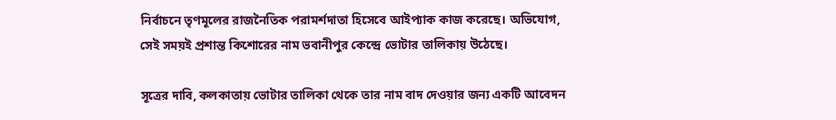নির্বাচনে তৃণমূলের রাজনৈতিক পরামর্শদাতা হিসেবে আইপ‍্যাক কাজ করেছে। অভিযোগ, সেই সময়ই প্রশান্ত কিশোরের নাম ভবানীপুর কেন্দ্রে ভোটার তালিকায় উঠেছে।

সূত্রের দাবি, কলকাতায় ভোটার তালিকা থেকে তার নাম বাদ দেওয়ার জন্য একটি আবেদন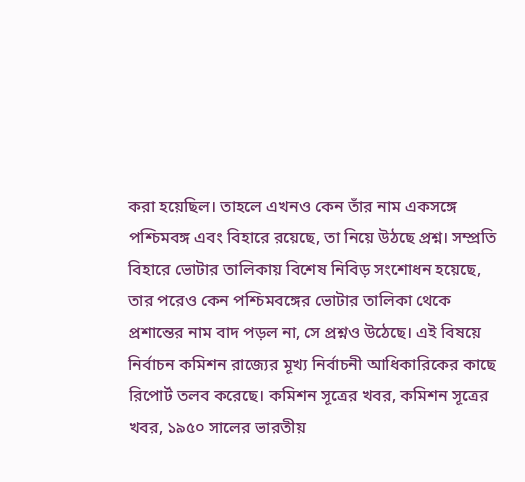করা হয়েছিল। তাহলে এখনও কেন তাঁর নাম একসঙ্গে পশ্চিমবঙ্গ এবং বিহারে রয়েছে, তা নিয়ে উঠছে প্রশ্ন। সম্প্রতি বিহারে ভোটার তালিকায় বিশেষ নিবিড় সংশোধন হয়েছে, তার পরেও কেন পশ্চিমবঙ্গের ভোটার তালিকা থেকে প্রশান্তের নাম বাদ পড়ল না, সে প্রশ্নও উঠেছে। এই বিষয়ে নির্বাচন কমিশন রাজ‍্যের মূখ‍্য নির্বাচনী আধিকারিকের কাছে রিপোর্ট তলব করেছে। কমিশন সূত্রের খবর, কমিশন সূত্রের খবর, ১৯৫০ সালের ভারতীয়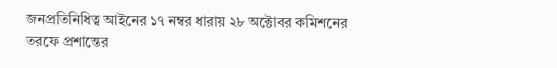জনপ্রতিনিধিত্ব আইনের ১৭ নম্বর ধারায় ২৮ অক্টোবর কমিশনের তরফে প্রশান্তের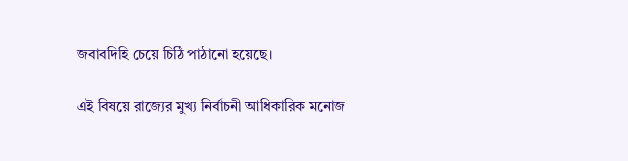জবাবদিহি চেয়ে চিঠি পাঠানো হয়েছে।

এই বিষয়ে রাজ্যের মুখ্য নির্বাচনী আধিকারিক মনোজ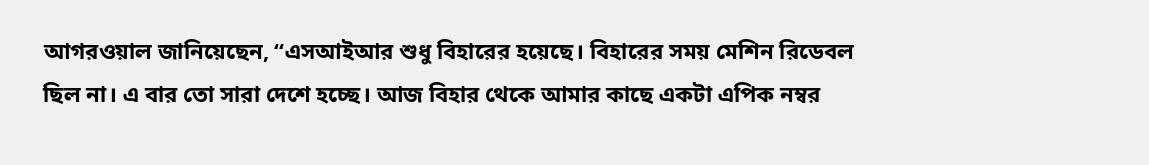আগরওয়াল জানিয়েছেন, “এসআইআর শুধু বিহারের হয়েছে। বিহারের সময় মেশিন রিডেবল ছিল না। এ বার তো সারা দেশে হচ্ছে। আজ বিহার থেকে আমার কাছে একটা এপিক নম্বর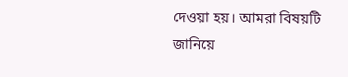দেওয়া হয়। আমরা বিষয়টি জানিয়ে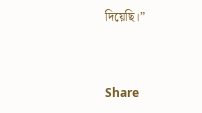দিয়েছি।”


Share